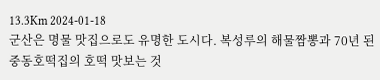13.3Km 2024-01-18
군산은 명물 맛집으로도 유명한 도시다. 복성루의 해물짬뽕과 70년 된 중동호떡집의 호떡 맛보는 것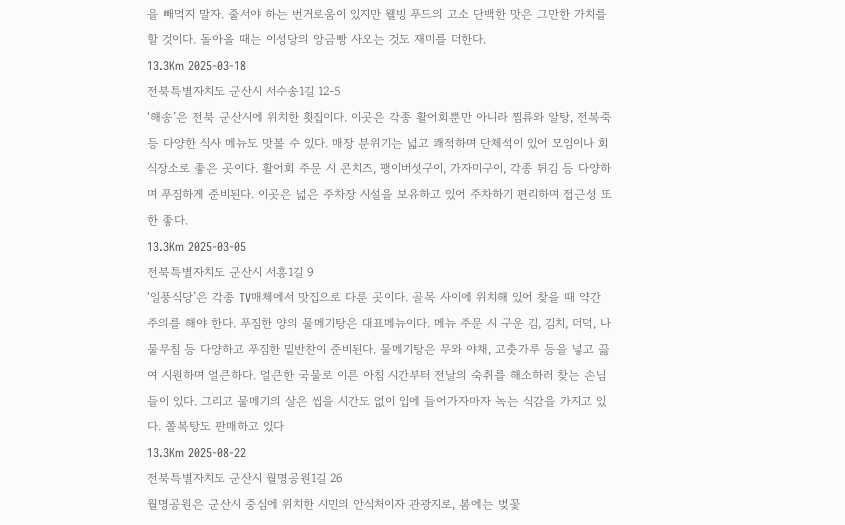을 빼먹지 말자. 줄서야 하는 번거로움이 있지만 웰빙 푸드의 고소 단백한 맛은 그만한 가치를 할 것이다. 돌아올 때는 이성당의 앙금빵 사오는 것도 재미를 더한다.
13.3Km 2025-03-18
전북특별자치도 군산시 서수송1길 12-5
‘해송’은 전북 군산시에 위치한 횟집이다. 이곳은 각종 활어회뿐만 아니라 찜류와 알탕, 전복죽 등 다양한 식사 메뉴도 맛볼 수 있다. 매장 분위기는 넓고 쾌적하며 단체석이 있어 모임이나 회식장소로 좋은 곳이다. 활어회 주문 시 콘치즈, 팽이버섯구이, 가자미구이, 각종 튀김 등 다양하며 푸짐하게 준비된다. 이곳은 넓은 주차장 시설을 보유하고 있어 주차하기 편리하며 접근성 또한 좋다.
13.3Km 2025-03-05
전북특별자치도 군산시 서흥1길 9
‘일풍식당’은 각종 TV매체에서 맛집으로 다룬 곳이다. 골목 사이에 위치해 있어 찾을 때 약간 주의를 해야 한다. 푸짐한 양의 물메기탕은 대표메뉴이다. 메뉴 주문 시 구운 김, 김치, 더덕, 나물무침 등 다양하고 푸짐한 밑반찬이 준비된다. 물메기탕은 무와 야채, 고춧가루 등을 넣고 끓여 시원하며 얼큰하다. 얼큰한 국물로 이른 아침 시간부터 전날의 숙취를 해소하러 찾는 손님들이 있다. 그리고 물메기의 살은 씹을 시간도 없이 입에 들어가자마자 녹는 식감을 가지고 있다. 쫄복탕도 판매하고 있다
13.3Km 2025-08-22
전북특별자치도 군산시 월명공원1길 26
월명공원은 군산시 중심에 위치한 시민의 안식처이자 관광지로, 봄에는 벚꽃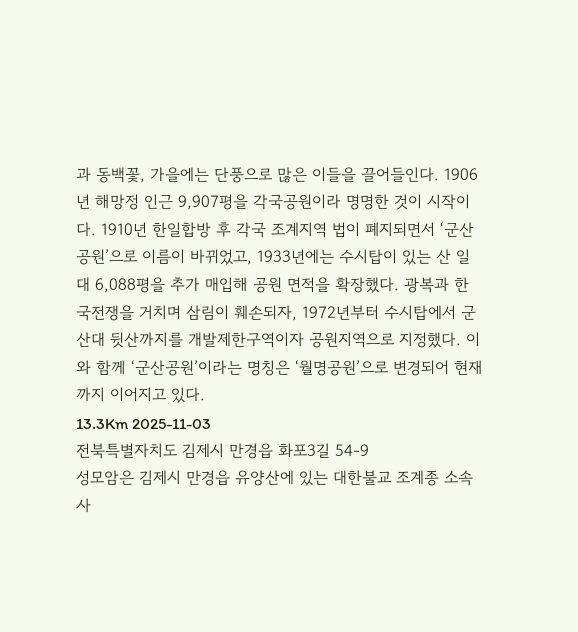과 동백꽃, 가을에는 단풍으로 많은 이들을 끌어들인다. 1906년 해망정 인근 9,907평을 각국공원이라 명명한 것이 시작이다. 1910년 한일합방 후 각국 조계지역 법이 폐지되면서 ‘군산공원’으로 이름이 바뀌었고, 1933년에는 수시탑이 있는 산 일대 6,088평을 추가 매입해 공원 면적을 확장했다. 광복과 한국전쟁을 거치며 삼림이 훼손되자, 1972년부터 수시탑에서 군산대 뒷산까지를 개발제한구역이자 공원지역으로 지정했다. 이와 함께 ‘군산공원’이라는 명칭은 ‘월명공원’으로 변경되어 현재까지 이어지고 있다.
13.3Km 2025-11-03
전북특별자치도 김제시 만경읍 화포3길 54-9
성모암은 김제시 만경읍 유양산에 있는 대한불교 조계종 소속 사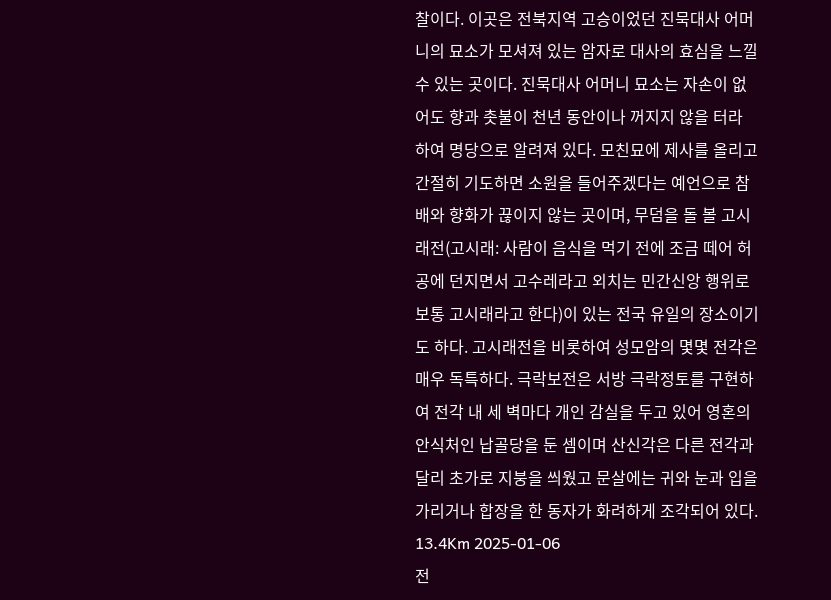찰이다. 이곳은 전북지역 고승이었던 진묵대사 어머니의 묘소가 모셔져 있는 암자로 대사의 효심을 느낄 수 있는 곳이다. 진묵대사 어머니 묘소는 자손이 없어도 향과 촛불이 천년 동안이나 꺼지지 않을 터라 하여 명당으로 알려져 있다. 모친묘에 제사를 올리고 간절히 기도하면 소원을 들어주겠다는 예언으로 참배와 향화가 끊이지 않는 곳이며, 무덤을 돌 볼 고시래전(고시래: 사람이 음식을 먹기 전에 조금 떼어 허공에 던지면서 고수레라고 외치는 민간신앙 행위로 보통 고시래라고 한다)이 있는 전국 유일의 장소이기도 하다. 고시래전을 비롯하여 성모암의 몇몇 전각은 매우 독특하다. 극락보전은 서방 극락정토를 구현하여 전각 내 세 벽마다 개인 감실을 두고 있어 영혼의 안식처인 납골당을 둔 셈이며 산신각은 다른 전각과 달리 초가로 지붕을 씌웠고 문살에는 귀와 눈과 입을 가리거나 합장을 한 동자가 화려하게 조각되어 있다.
13.4Km 2025-01-06
전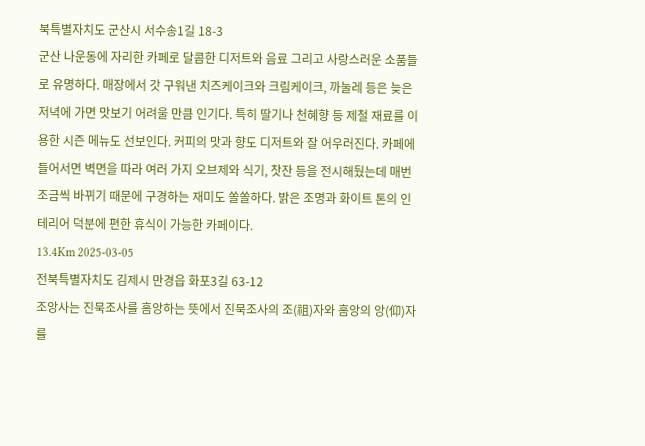북특별자치도 군산시 서수송1길 18-3
군산 나운동에 자리한 카페로 달콤한 디저트와 음료 그리고 사랑스러운 소품들로 유명하다. 매장에서 갓 구워낸 치즈케이크와 크림케이크, 까눌레 등은 늦은 저녁에 가면 맛보기 어려울 만큼 인기다. 특히 딸기나 천혜향 등 제철 재료를 이용한 시즌 메뉴도 선보인다. 커피의 맛과 향도 디저트와 잘 어우러진다. 카페에 들어서면 벽면을 따라 여러 가지 오브제와 식기, 찻잔 등을 전시해뒀는데 매번 조금씩 바뀌기 때문에 구경하는 재미도 쏠쏠하다. 밝은 조명과 화이트 톤의 인테리어 덕분에 편한 휴식이 가능한 카페이다.
13.4Km 2025-03-05
전북특별자치도 김제시 만경읍 화포3길 63-12
조앙사는 진묵조사를 흠앙하는 뜻에서 진묵조사의 조(祖)자와 흠앙의 앙(仰)자를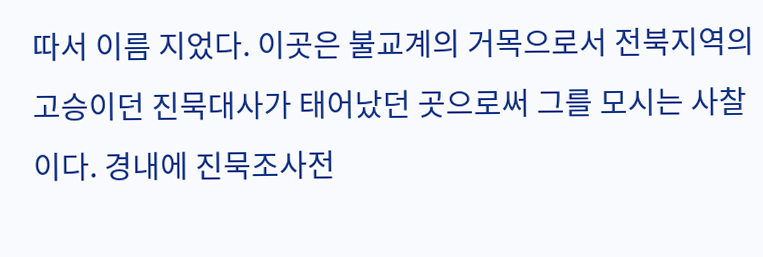따서 이름 지었다. 이곳은 불교계의 거목으로서 전북지역의 고승이던 진묵대사가 태어났던 곳으로써 그를 모시는 사찰이다. 경내에 진묵조사전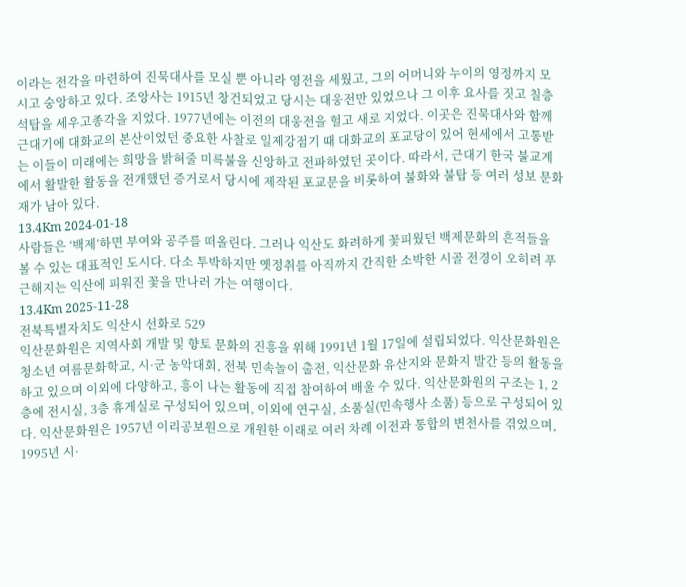이라는 전각을 마련하여 진묵대사를 모실 뿐 아니라 영전을 세웠고, 그의 어머니와 누이의 영정까지 모시고 숭앙하고 있다. 조앙사는 1915년 창건되었고 당시는 대웅전만 있었으나 그 이후 요사를 짓고 칠층석탑을 세우고종각을 지었다. 1977년에는 이전의 대웅전을 헐고 새로 지었다. 이곳은 진묵대사와 함께 근대기에 대화교의 본산이었던 중요한 사찰로 일제강점기 때 대화교의 포교당이 있어 현세에서 고통받는 이들이 미래에는 희망을 밝혀줄 미륵불을 신앙하고 전파하였던 곳이다. 따라서, 근대기 한국 불교계에서 활발한 활동을 전개했던 증거로서 당시에 제작된 포교문을 비롯하여 불화와 불탑 등 여러 성보 문화재가 남아 있다.
13.4Km 2024-01-18
사람들은 ‘백제’하면 부여와 공주를 떠올린다. 그러나 익산도 화려하게 꽃피웠던 백제문화의 흔적들을 볼 수 있는 대표적인 도시다. 다소 투박하지만 옛정취를 아직까지 간직한 소박한 시골 전경이 오히려 푸근해지는 익산에 피워진 꽃을 만나러 가는 여행이다.
13.4Km 2025-11-28
전북특별자치도 익산시 선화로 529
익산문화원은 지역사회 개발 및 향토 문화의 진흥을 위해 1991년 1월 17일에 설립되었다. 익산문화원은 청소년 여름문화학교, 시·군 농악대회, 전북 민속놀이 출전, 익산문화 유산지와 문화지 발간 등의 활동을 하고 있으며 이외에 다양하고, 흥이 나는 활동에 직접 참여하여 배울 수 있다. 익산문화원의 구조는 1, 2층에 전시실, 3층 휴게실로 구성되어 있으며, 이외에 연구실, 소품실(민속행사 소품) 등으로 구성되어 있다. 익산문화원은 1957년 이리공보원으로 개원한 이래로 여러 차례 이전과 통합의 변천사를 겪었으며, 1995년 시·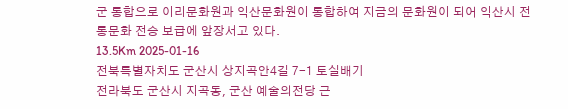군 통합으로 이리문화원과 익산문화원이 통합하여 지금의 문화원이 되어 익산시 전통문화 전승 보급에 앞장서고 있다.
13.5Km 2025-01-16
전북특별자치도 군산시 상지곡안4길 7-1 토실배기
전라북도 군산시 지곡동, 군산 예술의전당 근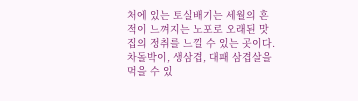처에 있는 토실배기는 세월의 흔적이 느껴지는 노포로 오래된 맛집의 정취를 느낄 수 있는 곳이다. 차돌박이, 생삼겹, 대패 삼겹살을 먹을 수 있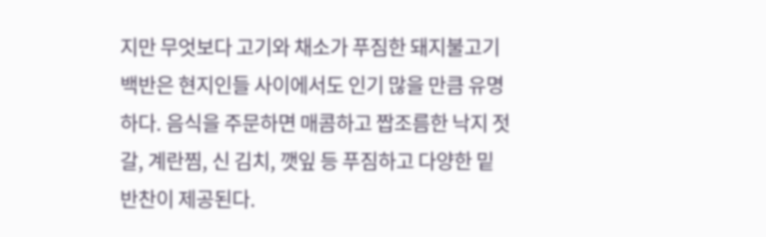지만 무엇보다 고기와 채소가 푸짐한 돼지불고기 백반은 현지인들 사이에서도 인기 많을 만큼 유명하다. 음식을 주문하면 매콤하고 짭조름한 낙지 젓갈, 계란찜, 신 김치, 깻잎 등 푸짐하고 다양한 밑반찬이 제공된다.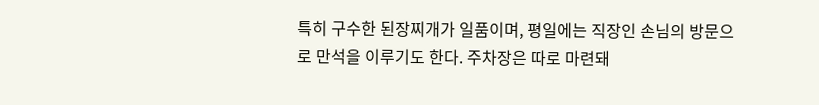특히 구수한 된장찌개가 일품이며, 평일에는 직장인 손님의 방문으로 만석을 이루기도 한다. 주차장은 따로 마련돼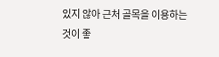있지 않아 근처 골목을 이용하는 것이 좋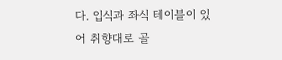다. 입식과 좌식 테이블이 있어 취향대로 골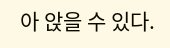아 앉을 수 있다.